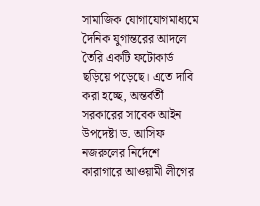সামাজিক যোগাযোগমাধ্যমে দৈনিক যুগান্তরের আদলে তৈরি একটি ফটোকার্ড ছড়িয়ে পড়েছে। এতে দাবি করা হচ্ছে, অন্তর্বর্তী সরকারের সাবেক আইন উপদেষ্টা ড. আসিফ নজরুলের নির্দেশে কারাগারে আওয়ামী লীগের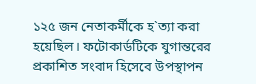১২৫ জন নেতাকর্মীকে হ`ত্যা করা হয়েছিল। ফটোকার্ডটিকে যুগান্তরের প্রকাশিত সংবাদ হিসেবে উপস্থাপন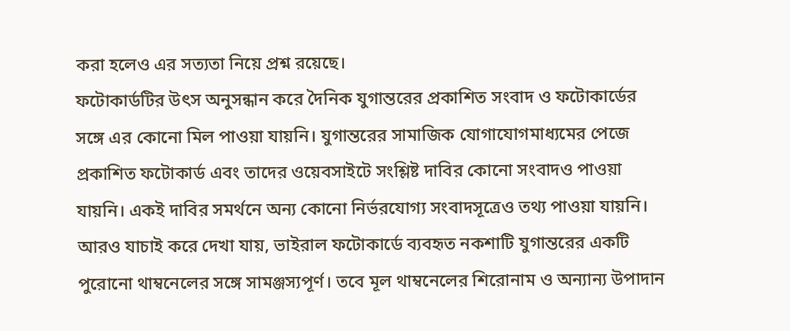করা হলেও এর সত্যতা নিয়ে প্রশ্ন রয়েছে।
ফটোকার্ডটির উৎস অনুসন্ধান করে দৈনিক যুগান্তরের প্রকাশিত সংবাদ ও ফটোকার্ডের সঙ্গে এর কোনো মিল পাওয়া যায়নি। যুগান্তরের সামাজিক যোগাযোগমাধ্যমের পেজে প্রকাশিত ফটোকার্ড এবং তাদের ওয়েবসাইটে সংশ্লিষ্ট দাবির কোনো সংবাদও পাওয়া যায়নি। একই দাবির সমর্থনে অন্য কোনো নির্ভরযোগ্য সংবাদসূত্রেও তথ্য পাওয়া যায়নি।
আরও যাচাই করে দেখা যায়, ভাইরাল ফটোকার্ডে ব্যবহৃত নকশাটি যুগান্তরের একটি পুরোনো থাম্বনেলের সঙ্গে সামঞ্জস্যপূর্ণ। তবে মূল থাম্বনেলের শিরোনাম ও অন্যান্য উপাদান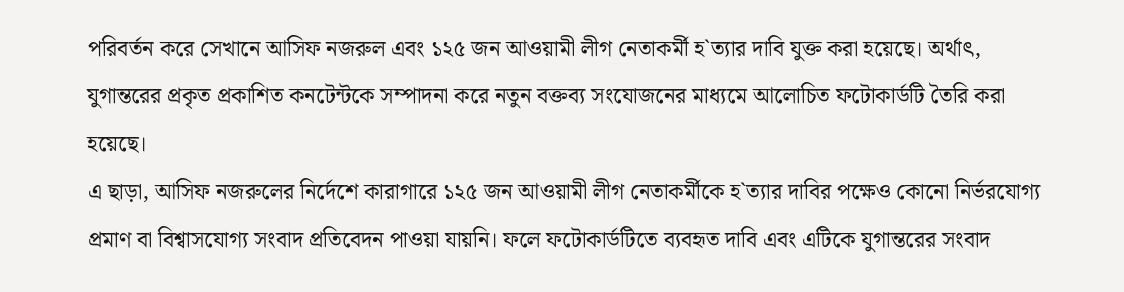পরিবর্তন করে সেখানে আসিফ নজরুল এবং ১২৫ জন আওয়ামী লীগ নেতাকর্মী হ`ত্যার দাবি যুক্ত করা হয়েছে। অর্থাৎ, যুগান্তরের প্রকৃত প্রকাশিত কনটেন্টকে সম্পাদনা করে নতুন বক্তব্য সংযোজনের মাধ্যমে আলোচিত ফটোকার্ডটি তৈরি করা হয়েছে।
এ ছাড়া, আসিফ নজরুলের নির্দেশে কারাগারে ১২৫ জন আওয়ামী লীগ নেতাকর্মীকে হ`ত্যার দাবির পক্ষেও কোনো নির্ভরযোগ্য প্রমাণ বা বিশ্বাসযোগ্য সংবাদ প্রতিবেদন পাওয়া যায়নি। ফলে ফটোকার্ডটিতে ব্যবহৃত দাবি এবং এটিকে যুগান্তরের সংবাদ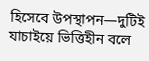হিসেবে উপস্থাপন—দুটিই যাচাইয়ে ভিত্তিহীন বলে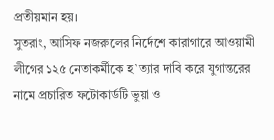প্রতীয়মান হয়।
সুতরাং, আসিফ নজরুলের নির্দেশে কারাগারে আওয়ামী লীগের ১২৫ নেতাকর্মীকে হ`ত্যার দাবি করে যুগান্তরের নামে প্রচারিত ফটোকার্ডটি ভুয়া ও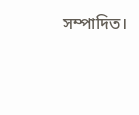সম্পাদিত।